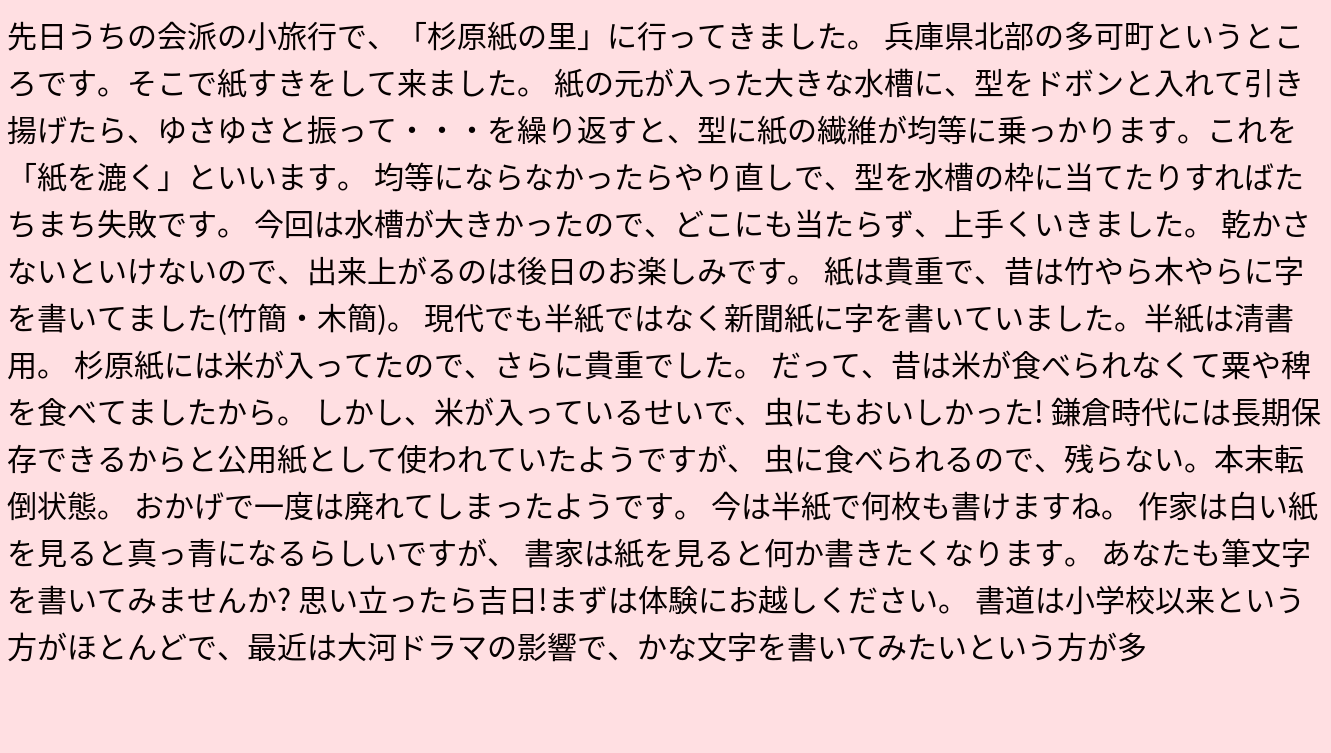先日うちの会派の小旅行で、「杉原紙の里」に行ってきました。 兵庫県北部の多可町というところです。そこで紙すきをして来ました。 紙の元が入った大きな水槽に、型をドボンと入れて引き揚げたら、ゆさゆさと振って・・・を繰り返すと、型に紙の繊維が均等に乗っかります。これを「紙を漉く」といいます。 均等にならなかったらやり直しで、型を水槽の枠に当てたりすればたちまち失敗です。 今回は水槽が大きかったので、どこにも当たらず、上手くいきました。 乾かさないといけないので、出来上がるのは後日のお楽しみです。 紙は貴重で、昔は竹やら木やらに字を書いてました(竹簡・木簡)。 現代でも半紙ではなく新聞紙に字を書いていました。半紙は清書用。 杉原紙には米が入ってたので、さらに貴重でした。 だって、昔は米が食べられなくて粟や稗を食べてましたから。 しかし、米が入っているせいで、虫にもおいしかった! 鎌倉時代には長期保存できるからと公用紙として使われていたようですが、 虫に食べられるので、残らない。本末転倒状態。 おかげで一度は廃れてしまったようです。 今は半紙で何枚も書けますね。 作家は白い紙を見ると真っ青になるらしいですが、 書家は紙を見ると何か書きたくなります。 あなたも筆文字を書いてみませんか? 思い立ったら吉日!まずは体験にお越しください。 書道は小学校以来という方がほとんどで、最近は大河ドラマの影響で、かな文字を書いてみたいという方が多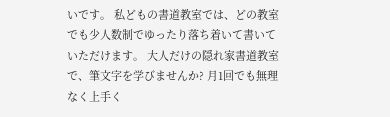いです。 私どもの書道教室では、どの教室でも少人数制でゆったり落ち着いて書いていただけます。 大人だけの隠れ家書道教室で、筆文字を学びませんか? 月1回でも無理なく上手く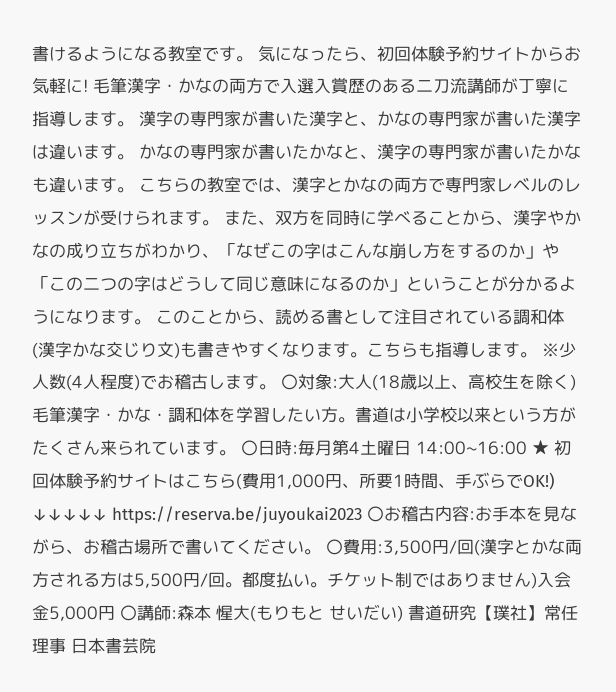書けるようになる教室です。 気になったら、初回体験予約サイトからお気軽に! 毛筆漢字・かなの両方で入選入賞歴のある二刀流講師が丁寧に指導します。 漢字の専門家が書いた漢字と、かなの専門家が書いた漢字は違います。 かなの専門家が書いたかなと、漢字の専門家が書いたかなも違います。 こちらの教室では、漢字とかなの両方で専門家レベルのレッスンが受けられます。 また、双方を同時に学べることから、漢字やかなの成り立ちがわかり、「なぜこの字はこんな崩し方をするのか」や「この二つの字はどうして同じ意味になるのか」ということが分かるようになります。 このことから、読める書として注目されている調和体(漢字かな交じり文)も書きやすくなります。こちらも指導します。 ※少人数(4人程度)でお稽古します。 〇対象:大人(18歳以上、高校生を除く) 毛筆漢字・かな・調和体を学習したい方。書道は小学校以来という方がたくさん来られています。 〇日時:毎月第4土曜日 14:00~16:00 ★ 初回体験予約サイトはこちら(費用1,000円、所要1時間、手ぶらでOK!) ↓↓↓↓↓ https://reserva.be/juyoukai2023 〇お稽古内容:お手本を見ながら、お稽古場所で書いてください。 〇費用:3,500円/回(漢字とかな両方される方は5,500円/回。都度払い。チケット制ではありません)入会金5,000円 〇講師:森本 惺大(もりもと せいだい) 書道研究【璞社】常任理事 日本書芸院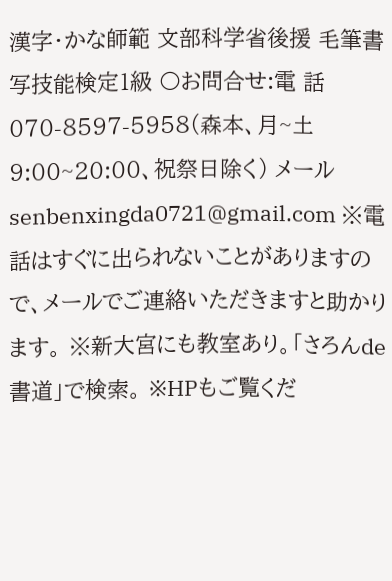漢字・かな師範 文部科学省後援 毛筆書写技能検定1級 〇お問合せ:電 話 070-8597-5958(森本、月~土9:00~20:00、祝祭日除く) メール senbenxingda0721@gmail.com ※電話はすぐに出られないことがありますので、メールでご連絡いただきますと助かります。 ※新大宮にも教室あり。「さろんde書道」で検索。 ※HPもご覧くだ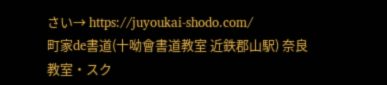さい→ https://juyoukai-shodo.com/
町家de書道(十呦會書道教室 近鉄郡山駅) 奈良 教室・スク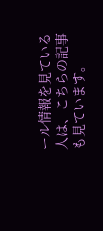ール情報を見ている人は、こちらの記事も見ています。